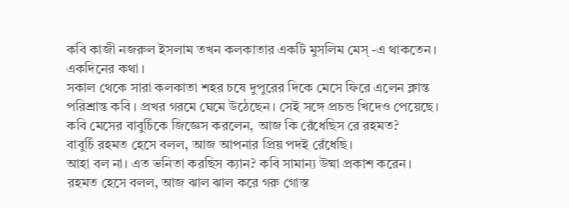কবি কাজী নজরুল ইসলাম তখন কলকাতার একটি মুসলিম মেস্ -এ থাকতেন।
একদিনের কথা ।
সকাল থেকে সারা কলকাতা শহর চষে দুপুরের দিকে মেসে ফিরে এলেন ক্লান্ত পরিশ্রান্ত কবি । প্রখর গরমে ঘেমে উঠেছেন। সেই সঙ্গে প্রচন্ড খিদেও পেয়েছে।
কবি মেসের বাবুর্চিকে জিজ্ঞেস করলেন, আজ কি রেঁধেছিস রে রহমত?
বাবুর্চি রহমত হেসে বলল, আজ আপনার প্রিয় পদই রেঁধেছি।
আহা বল না। এত ভনিতা করছিস ক্যান? কবি সামান্য উষ্মা প্রকাশ করেন।
রহমত হেসে বলল, আজ ঝাল ঝাল করে গরু গোস্ত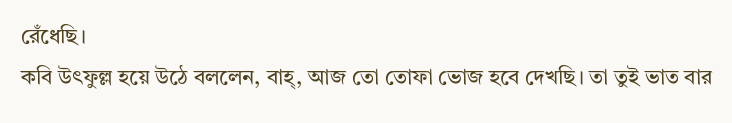রেঁধেছি।
কবি উৎফুল্ল হয়ে উঠে বললেন, বাহ্, আজ তো তোফা ভোজ হবে দেখছি। তা তুই ভাত বার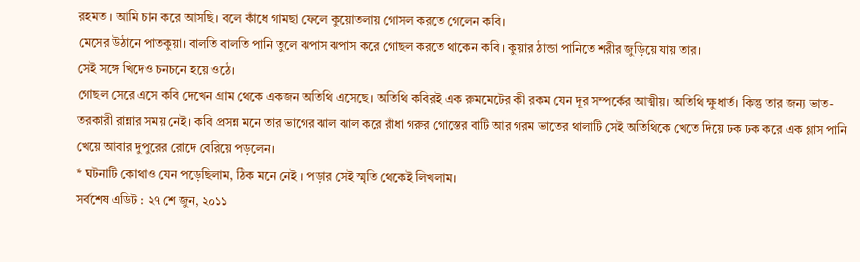রহমত । আমি চান করে আসছি। বলে কাঁধে গামছা ফেলে কুয়োতলায় গোসল করতে গেলেন কবি।
মেসের উঠানে পাতকুয়া। বালতি বালতি পানি তুলে ঝপাস ঝপাস করে গোছল করতে থাকেন কবি । কুয়ার ঠান্ডা পানিতে শরীর জুড়িয়ে যায় তার।
সেই সঙ্গে খিদেও চনচনে হয়ে ওঠে।
গোছল সেরে এসে কবি দেখেন গ্রাম থেকে একজন অতিথি এসেছে। অতিথি কবিরই এক রুমমেটের কী রকম যেন দূর সম্পর্কের আত্মীয়। অতিথি ক্ষুধার্ত। কিন্তু তার জন্য ভাত-তরকারী রান্নার সময় নেই। কবি প্রসন্ন মনে তার ভাগের ঝাল ঝাল করে রাঁধা গরুর গোস্তের বাটি আর গরম ভাতের থালাটি সেই অতিথিকে খেতে দিয়ে ঢক ঢক করে এক গ্লাস পানি খেয়ে আবার দুপুরের রোদে বেরিয়ে পড়লেন।
* ঘটনাটি কোথাও যেন পড়েছিলাম, ঠিক মনে নেই । পড়ার সেই স্মৃতি থেকেই লিখলাম।
সর্বশেষ এডিট : ২৭ শে জুন, ২০১১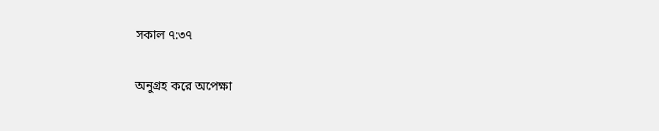সকাল ৭:৩৭

অনুগ্রহ করে অপেক্ষা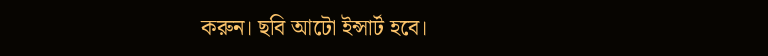করুন। ছবি আটো ইন্সার্ট হবে।